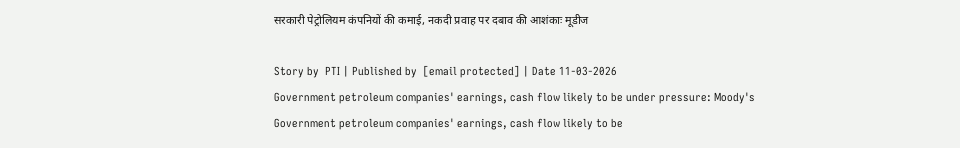सरकारी पेट्रोलियम कंपनियों की कमाई, नकदी प्रवाह पर दबाव की आशंकाः मूडीज

Story by  PTI | Published by  [email protected] | Date 11-03-2026
Government petroleum companies' earnings, cash flow likely to be under pressure: Moody's
Government petroleum companies' earnings, cash flow likely to be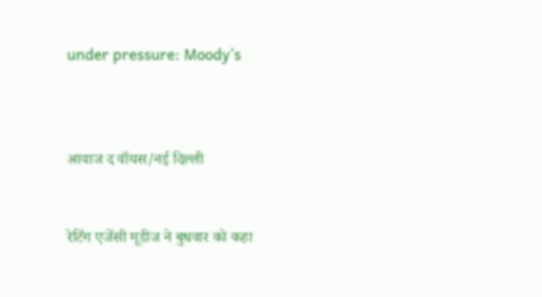under pressure: Moody's



आवाज द वॉयस/नई दिल्ली


रेटिंग एजेंसी मूडीज ने बुधवार को कहा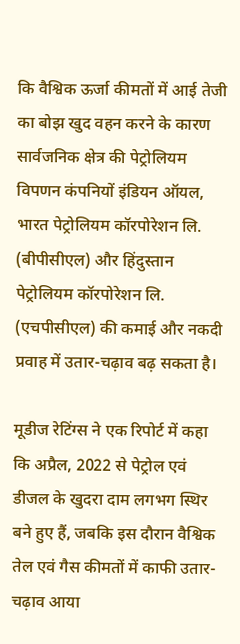कि वैश्विक ऊर्जा कीमतों में आई तेजी का बोझ खुद वहन करने के कारण सार्वजनिक क्षेत्र की पेट्रोलियम विपणन कंपनियों इंडियन ऑयल, भारत पेट्रोलियम कॉरपोरेशन लि. (बीपीसीएल) और हिंदुस्तान पेट्रोलियम कॉरपोरेशन लि. (एचपीसीएल) की कमाई और नकदी प्रवाह में उतार-चढ़ाव बढ़ सकता है।

मूडीज रेटिंग्स ने एक रिपोर्ट में कहा कि अप्रैल, 2022 से पेट्रोल एवं डीजल के खुदरा दाम लगभग स्थिर बने हुए हैं, जबकि इस दौरान वैश्विक तेल एवं गैस कीमतों में काफी उतार-चढ़ाव आया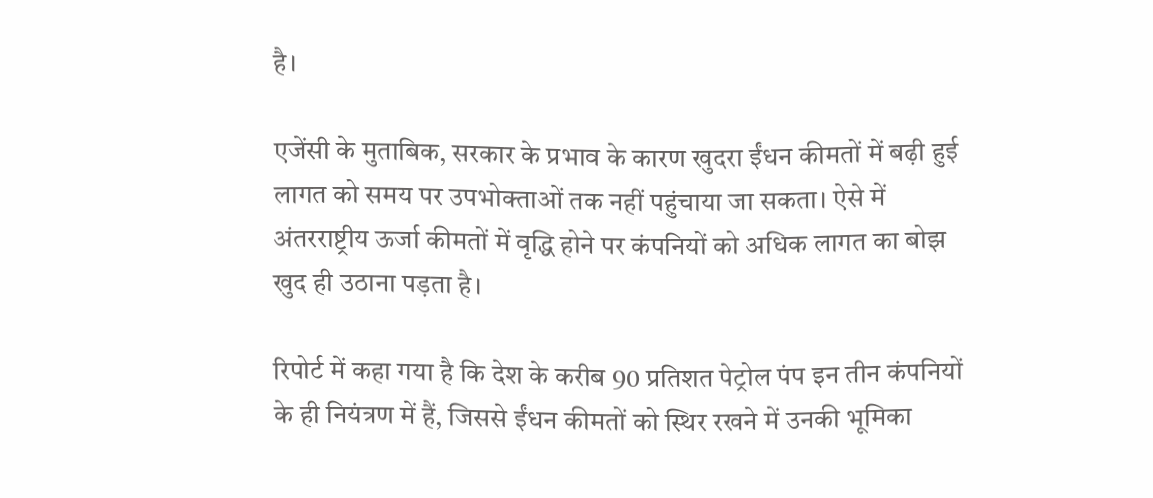है।

एजेंसी के मुताबिक, सरकार के प्रभाव के कारण खुदरा ईंधन कीमतों में बढ़ी हुई लागत को समय पर उपभोक्ताओं तक नहीं पहुंचाया जा सकता। ऐसे में अंतरराष्ट्रीय ऊर्जा कीमतों में वृद्धि होने पर कंपनियों को अधिक लागत का बोझ खुद ही उठाना पड़ता है।

रिपोर्ट में कहा गया है कि देश के करीब 90 प्रतिशत पेट्रोल पंप इन तीन कंपनियों के ही नियंत्रण में हैं, जिससे ईंधन कीमतों को स्थिर रखने में उनकी भूमिका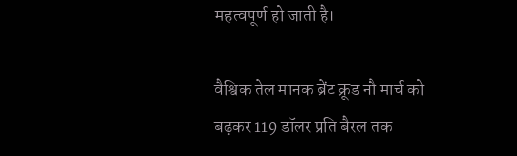महत्वपूर्ण हो जाती है।

वैश्विक तेल मानक ब्रेंट क्रूड नौ मार्च को बढ़कर 119 डॉलर प्रति बैरल तक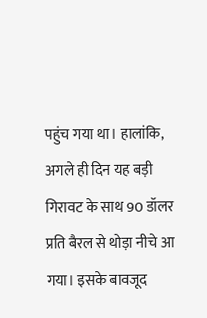पहुंच गया था। हालांकि, अगले ही दिन यह बड़ी गिरावट के साथ 90 डॉलर प्रति बैरल से थोड़ा नीचे आ गया। इसके बावजूद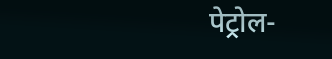पेट्रोल-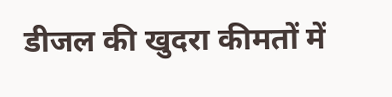डीजल की खुदरा कीमतों में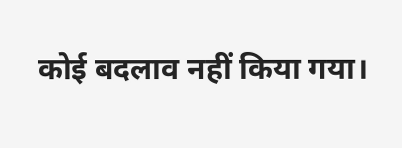कोई बदलाव नहीं किया गया।